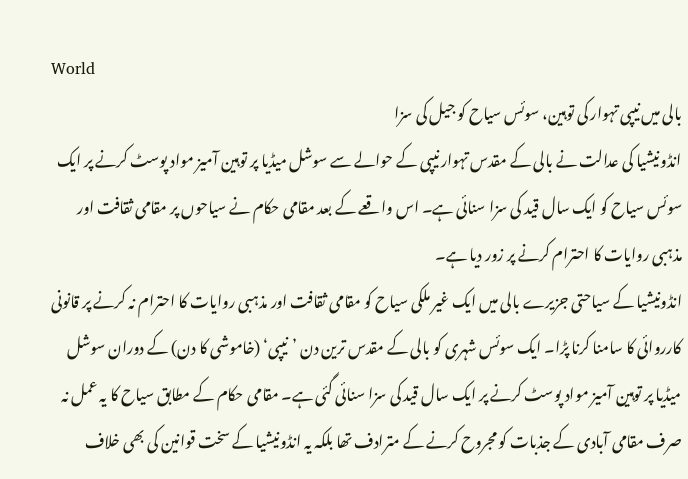World
بالی میں نیپی تہوار کی توہین، سوئس سیاح کو جیل کی سزا
انڈونیشیا کی عدالت نے بالی کے مقدس تہوار نیپی کے حوالے سے سوشل میڈیا پر توہین آمیز مواد پوسٹ کرنے پر ایک سوئس سیاح کو ایک سال قید کی سزا سنائی ہے۔ اس واقعے کے بعد مقامی حکام نے سیاحوں پر مقامی ثقافت اور مذہبی روایات کا احترام کرنے پر زور دیا ہے۔
انڈونیشیا کے سیاحتی جزیرے بالی میں ایک غیر ملکی سیاح کو مقامی ثقافت اور مذہبی روایات کا احترام نہ کرنے پر قانونی کارروائی کا سامنا کرنا پڑا۔ ایک سوئس شہری کو بالی کے مقدس ترین دن ’نیپی‘ (خاموشی کا دن) کے دوران سوشل میڈیا پر توہین آمیز مواد پوسٹ کرنے پر ایک سال قید کی سزا سنائی گئی ہے۔ مقامی حکام کے مطابق سیاح کا یہ عمل نہ صرف مقامی آبادی کے جذبات کو مجروح کرنے کے مترادف تھا بلکہ یہ انڈونیشیا کے سخت قوانین کی بھی خلاف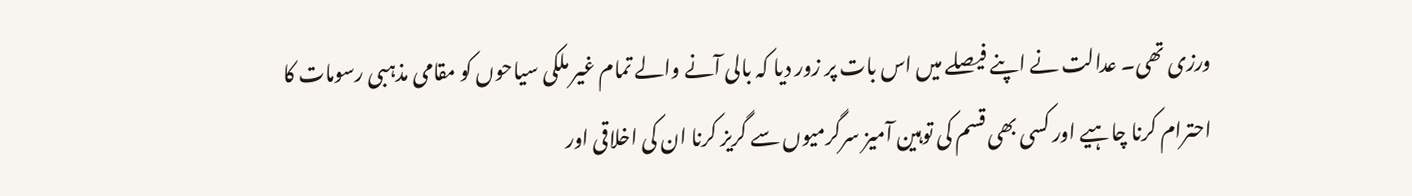ورزی تھی۔ عدالت نے اپنے فیصلے میں اس بات پر زور دیا کہ بالی آنے والے تمام غیر ملکی سیاحوں کو مقامی مذہبی رسومات کا احترام کرنا چاہیے اور کسی بھی قسم کی توہین آمیز سرگرمیوں سے گریز کرنا ان کی اخلاقی اور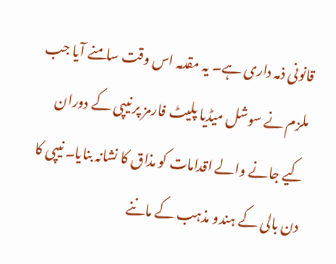قانونی ذمہ داری ہے۔ یہ مقدمہ اس وقت سامنے آیا جب ملزم نے سوشل میڈیا پلیٹ فارمز پر نیپی کے دوران کیے جانے والے اقدامات کو مذاق کا نشانہ بنایا۔ نیپی کا دن بالی کے ہندو مذہب کے ماننے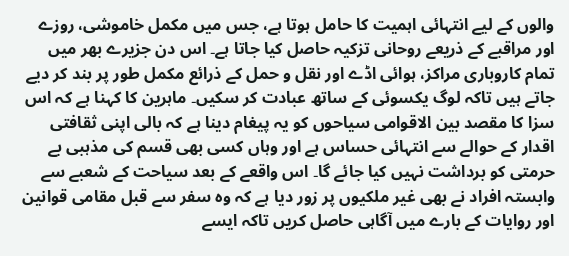والوں کے لیے انتہائی اہمیت کا حامل ہوتا ہے، جس میں مکمل خاموشی، روزے اور مراقبے کے ذریعے روحانی تزکیہ حاصل کیا جاتا ہے۔ اس دن جزیرے بھر میں تمام کاروباری مراکز، ہوائی اڈے اور نقل و حمل کے ذرائع مکمل طور پر بند کر دیے جاتے ہیں تاکہ لوگ یکسوئی کے ساتھ عبادت کر سکیں۔ ماہرین کا کہنا ہے کہ اس سزا کا مقصد بین الاقوامی سیاحوں کو یہ پیغام دینا ہے کہ بالی اپنی ثقافتی اقدار کے حوالے سے انتہائی حساس ہے اور وہاں کسی بھی قسم کی مذہبی بے حرمتی کو برداشت نہیں کیا جائے گا۔ اس واقعے کے بعد سیاحت کے شعبے سے وابستہ افراد نے بھی غیر ملکیوں پر زور دیا ہے کہ وہ سفر سے قبل مقامی قوانین اور روایات کے بارے میں آگاہی حاصل کریں تاکہ ایسے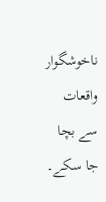ناخوشگوار واقعات سے بچا جا سکے۔